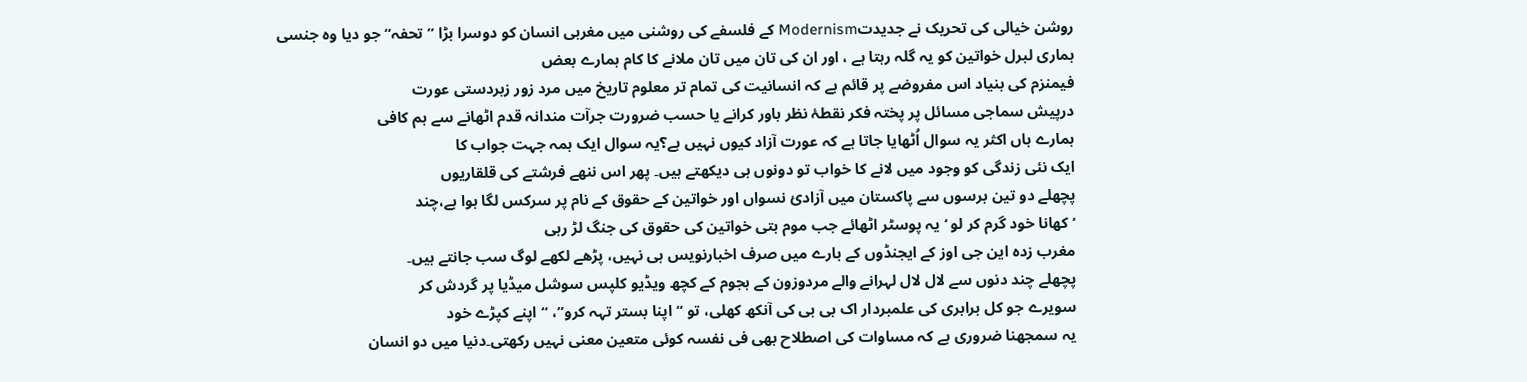روشن خیالی کی تحریک نے جدیدتModernism کے فلسفے کی روشنی میں مغربی انسان کو دوسرا بڑا ”تحفہ“جو دیا وہ جنسی
ہماری لبرل خواتین کو یہ گلہ رہتا ہے ، اور ان کی تان میں تان ملانے کا کام ہمارے بعض
فیمنزم کی بنیاد اس مفروضے پر قائم ہے کہ انسانیت کی تمام تر معلوم تاریخ میں مرد زور زبردستی عورت
درپیش سماجی مسائل پر پختہ فکر نقطۂ نظر باور کرانے یا حسب ضرورت جرآت مندانہ قدم اٹھانے سے ہم کافی
ہمارے ہاں اکثر یہ سوال اُٹھایا جاتا ہے کہ عورت آزاد کیوں نہیں ہے؟یہ سوال ایک ہمہ جہت جواب کا
ایک نئی زندگی کو وجود میں لانے کا خواب تو دونوں ہی دیکھتے ہیں۔ پھر اس ننھے فرشتے کی قلقاریوں
پچھلے دو تین برسوں سے پاکستان میں آزادئ نسواں اور خواتین کے حقوق کے نام پر سرکس لگا ہوا ہے،چند
‘ کھانا خود گرم کر لو ‘ یہ پوسٹر اٹھائے جب موم بتی خواتین کی حقوق کی جنگ لڑ رہی
مغرب زدہ این جی اوز کے ایجنڈوں کے بارے میں صرف اخبارنویس ہی نہیں، پڑھے لکھے لوگ سب جانتے ہیں۔
پچھلے چند دنوں سے لال لال لہرانے والے مردوزون کے ہجوم کے کچھ ویڈیو کلپس سوشل میڈیا پر گردش کر
سویرے جو کل برابری کی علمبردار اک بی بی کی آنکھ کھلی، تو “اپنا بستر تہہ کرو”، “اپنے کپڑے خود
یہ سمجھنا ضروری ہے کہ مساوات کی اصطلاح بھی فی نفسہ کوئی متعین معنی نہیں رکھتی۔دنیا میں دو انسان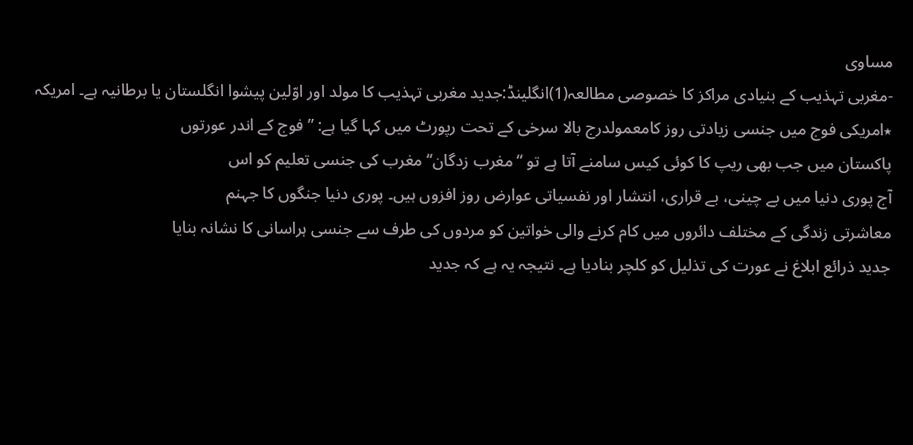مساوی
-مغربی تہذیب کے بنیادی مراکز کا خصوصی مطالعہ(1)انگلینڈ:جدید مغربی تہذیب کا مولد اور اوّلین پیشوا انگلستان یا برطانیہ ہے۔ امریکہ
٭امریکی فوج میں جنسی زیادتی روز کامعمولدرج بالا سرخی کے تحت رپورٹ میں کہا گیا ہے: ”فوج کے اندر عورتوں
پاکستان میں جب بھی ریپ کا کوئی کیس سامنے آتا ہے تو “مغرب زدگان‘‘ مغرب کی جنسی تعلیم کو اس
آج پوری دنیا میں بے چینی، بے قراری، انتشار اور نفسیاتی عوارض روز افزوں ہیں۔ پوری دنیا جنگوں کا جہنم
معاشرتی زندگی کے مختلف دائروں میں کام کرنے والی خواتین کو مردوں کی طرف سے جنسی ہراسانی کا نشانہ بنایا
جدید ذرائع ابلاغ نے عورت کی تذلیل کو کلچر بنادیا ہے۔ نتیجہ یہ ہے کہ جدید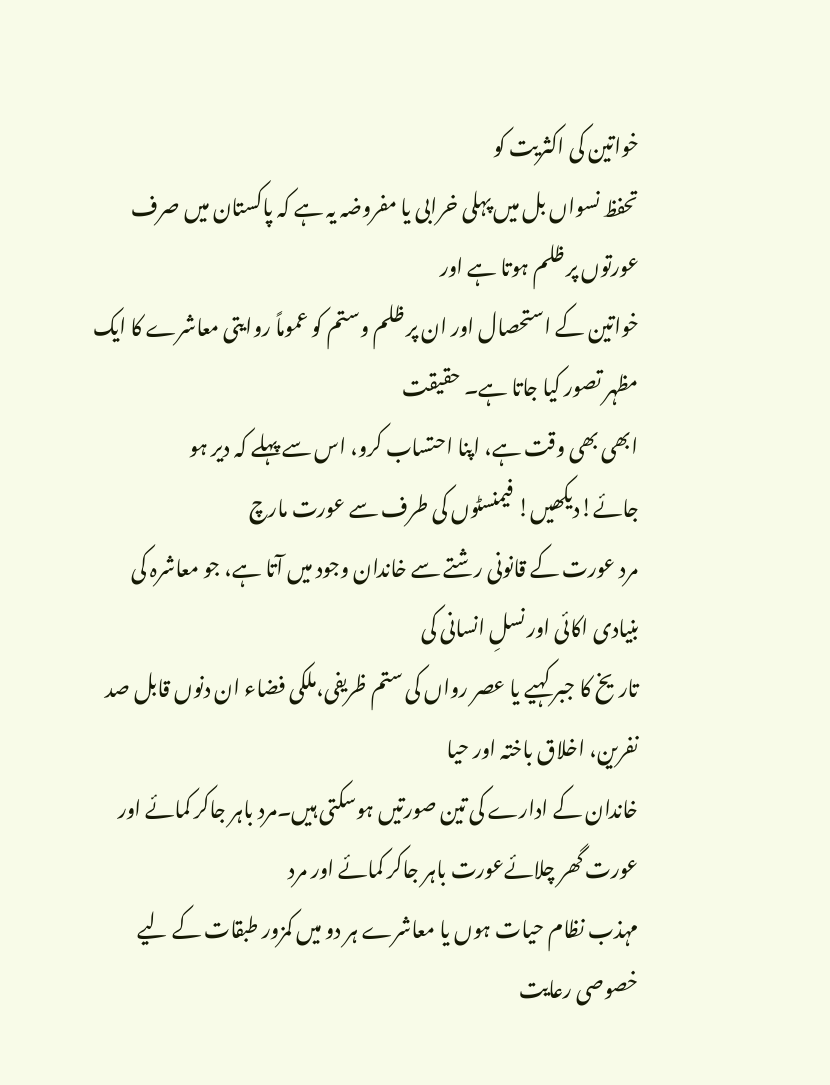خواتین کی اکثریت کو
تحفظ نسواں بل میں پہلی خرابی یا مفروضہ یہ ہے کہ پاکستان میں صرف عورتوں پر ظلم ہوتا ہے اور
خواتین کے استحصال اور ان پر ظلم وستم کو عموماً روایتی معاشرے کا ایک مظہر تصور کیا جاتا ہے۔ حقیقت
ابھی بھی وقت ہے، اپنا احتساب کرو، اس سے پہلے کہ دیر ہو جائے!دیکھیں! فیمنسٹوں کی طرف سے عورت مارچ
مرد عورت کے قانونی رشتے سے خاندان وجود میں آتا ہے، جو معاشرہ کی بنیادی اکائی اور نسلِ انسانی کی
تاریخ کا جبر کہیے یا عصر رواں کی ستم ظریفی،ملکی فضاء ان دنوں قابل صد نفرین، اخلاق باختہ اور حیا
خاندان کے ادارے کی تین صورتیں ہوسکتی ہیں۔مرد باہر جاکر کمائے اور عورت گھر چلائےعورت باہر جاکر کمائے اور مرد
مہذب نظام حیات ہوں یا معاشرے ہر دو میں کمزور طبقات کے لیے خصوصی رعایت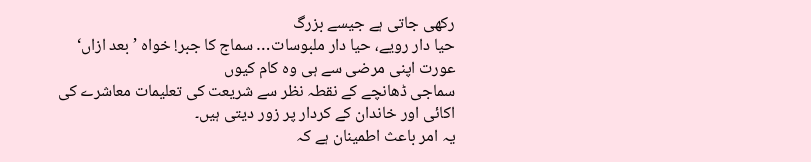رکھی جاتی ہے جیسے بزرگ
حیا دار رویے، حیا دار ملبوسات… سماج کا جبر! خواہ ’بعد ازاں‘ عورت اپنی مرضی سے ہی وہ کام کیوں
سماجی ڈھانچے کے نقطہ نظر سے شریعت کی تعلیمات معاشرے کی اکائی اور خاندان کے کردار پر زور دیتی ہیں۔
یہ امر باعث اطمینان ہے کہ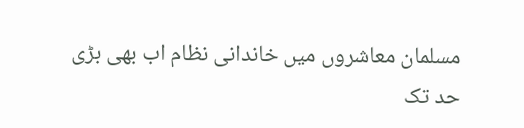مسلمان معاشروں میں خاندانی نظام اب بھی بڑی حد تک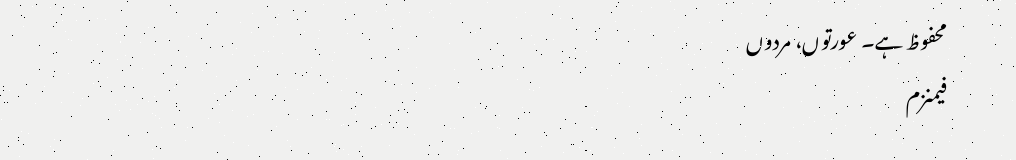محفوظ ہے۔ عورتوں، مردوں
فیمنزم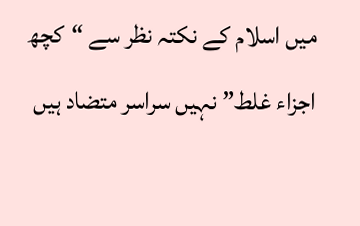میں اسلام کے نکتہ نظر سے “کچھ اجزاء غلط” نہیں سراسر متضاد ہیں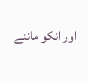اور انکو ماننے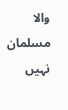والا مسلمان نہیں